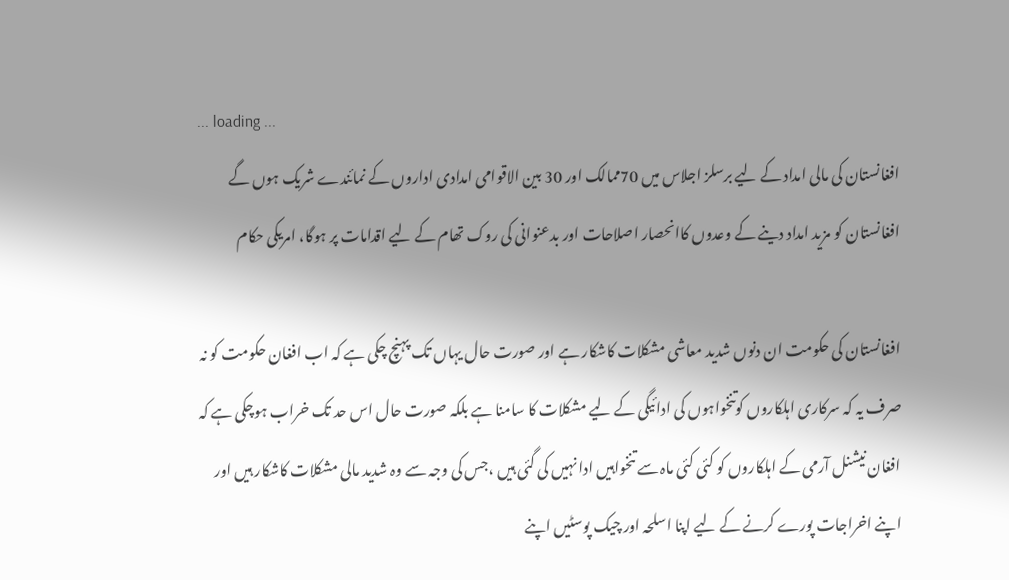... loading ...
افغانستان کی مالی امداد کے لیے برسلز اجلاس میں 70ممالک اور 30 بین الاقوامی امدادی اداروں کے نمائندے شریک ہوں گے
افغانستان کو مزید امداد دینے کے وعدوں کاانحصار اصلاحات اور بدعنوانی کی روک تھام کے لیے اقدامات پر ہوگا، امریکی حکام

افغانستان کی حکومت ان دنوں شدید معاشی مشکلات کاشکار ہے اور صورت حال یہاں تک پہنچ چکی ہے کہ اب افغان حکومت کو نہ صرف یہ کہ سرکاری اہلکاروں کوتنخواہوں کی ادائیگی کے لیے مشکلات کا سامنا ہے بلکہ صورت حال اس حد تک خراب ہوچکی ہے کہ افغان نیشنل آرمی کے اہلکاروں کو کئی کئی ماہ سے تنخواہیں ادا نہیں کی گئی ہیں ،جس کی وجہ سے وہ شدید مالی مشکلات کاشکار ہیں اور اپنے اخراجات پورے کرنے کے لیے اپنا اسلحہ اور چیک پوسٹیں اپنے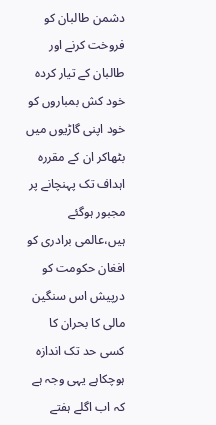دشمن طالبان کو فروخت کرنے اور طالبان کے تیار کردہ خود کش بمباروں کو خود اپنی گاڑیوں میں بٹھاکر ان کے مقررہ اہداف تک پہنچانے پر مجبور ہوگئے ہیں،عالمی برادری کو افغان حکومت کو درپیش اس سنگین مالی کا بحران کا کسی حد تک اندازہ ہوچکاہے یہی وجہ ہے کہ اب اگلے ہفتے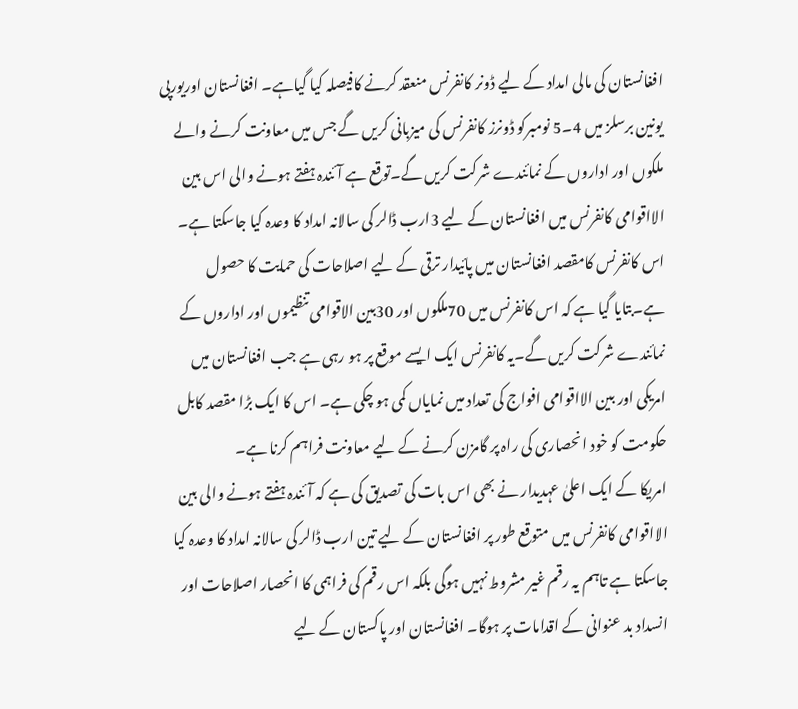افغانستان کی مالی امداد کے لیے ڈونر کانفرنس منعقد کرنے کافیصلہ کیا گیاہے۔ افغانستان اوریورپی یونین برسلز میں 4۔5 نومبرکو ڈونرز کانفرنس کی میزبانی کریں گے جس میں معاونت کرنے والے ملکوں اور اداروں کے نمائندے شرکت کریں گے۔توقع ہے آئندہ ہفتے ہونے والی اس بین الااقوامی کانفرنس میں افغانستان کے لیے 3ارب ڈالر کی سالانہ امداد کا وعدہ کیا جاسکتا ہے۔
اس کانفرنس کامقصد افغانستان میں پائیدار ترقی کے لیے اصلاحات کی حمایت کا حصول ہے۔بتایا گیا ہے کہ اس کانفرنس میں 70ملکوں اور 30بین الاقوامی تنظیموں اور اداروں کے نمائندے شرکت کریں گے۔یہ کانفرنس ایک ایسے موقع پر ہو رہی ہے جب افغانستان میں امریکی اور بین الااقوامی افواج کی تعداد میں نمایاں کمی ہو چکی ہے۔ اس کا ایک بڑا مقصد کابل حکومت کو خود انحصاری کی راہ پر گامزن کرنے کے لیے معاونت فراہم کرنا ہے۔
امریکا کے ایک اعلیٰ عہدیدار نے بھی اس بات کی تصدیق کی ہے کہ آئندہ ہفتے ہونے والی بین الااقوامی کانفرنس میں متوقع طور پر افغانستان کے لیے تین ارب ڈالر کی سالانہ امداد کا وعدہ کیا جاسکتا ہے تاہم یہ رقم غیر مشروط نہیں ہوگی بلکہ اس رقم کی فراہمی کا انحصار اصلاحات اور انسداد بد عنوانی کے اقدامات پر ہوگا۔ افغانستان اور پاکستان کے لیے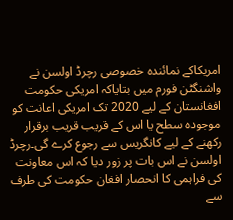امریکاکے نمائندہ خصوصی رچرڈ اولسن نے واشنگٹن فورم میں بتایاکہ امریکی حکومت افغانستان کے لیے 2020 تک امریکی اعانت کو موجودہ سطح یا اس کے قریب قریب برقرار رکھنے کے لیے کانگریس سے رجوع کرے گی۔رچرڈ اولسن نے اس بات پر زور دیا کہ اس معاونت کی فراہمی کا انحصار افغان حکومت کی طرف سے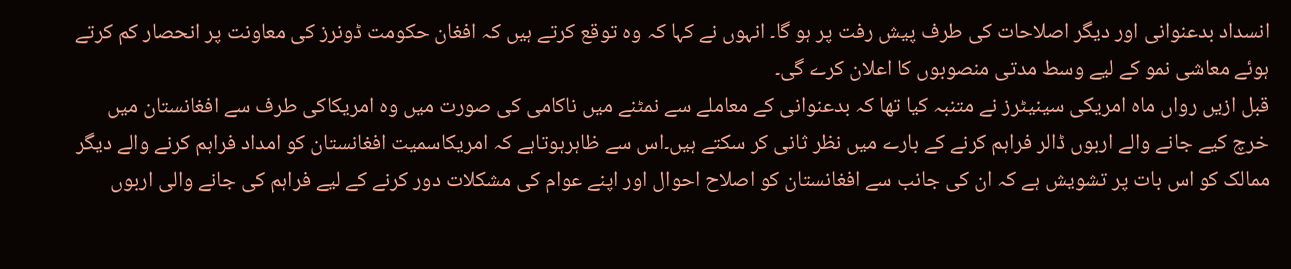انسداد بدعنوانی اور دیگر اصلاحات کی طرف پیش رفت پر ہو گا۔ انہوں نے کہا کہ وہ توقع کرتے ہیں کہ افغان حکومت ڈونرز کی معاونت پر انحصار کم کرتے ہوئے معاشی نمو کے لیے وسط مدتی منصوبوں کا اعلان کرے گی۔
قبل ازیں رواں ماہ امریکی سینیٹرز نے متنبہ کیا تھا کہ بدعنوانی کے معاملے سے نمٹنے میں ناکامی کی صورت میں وہ امریکاکی طرف سے افغانستان میں خرچ کیے جانے والے اربوں ڈالر فراہم کرنے کے بارے میں نظر ثانی کر سکتے ہیں۔اس سے ظاہرہوتاہے کہ امریکاسمیت افغانستان کو امداد فراہم کرنے والے دیگر ممالک کو اس بات پر تشویش ہے کہ ان کی جانب سے افغانستان کو اصلاح احوال اور اپنے عوام کی مشکلات دور کرنے کے لیے فراہم کی جانے والی اربوں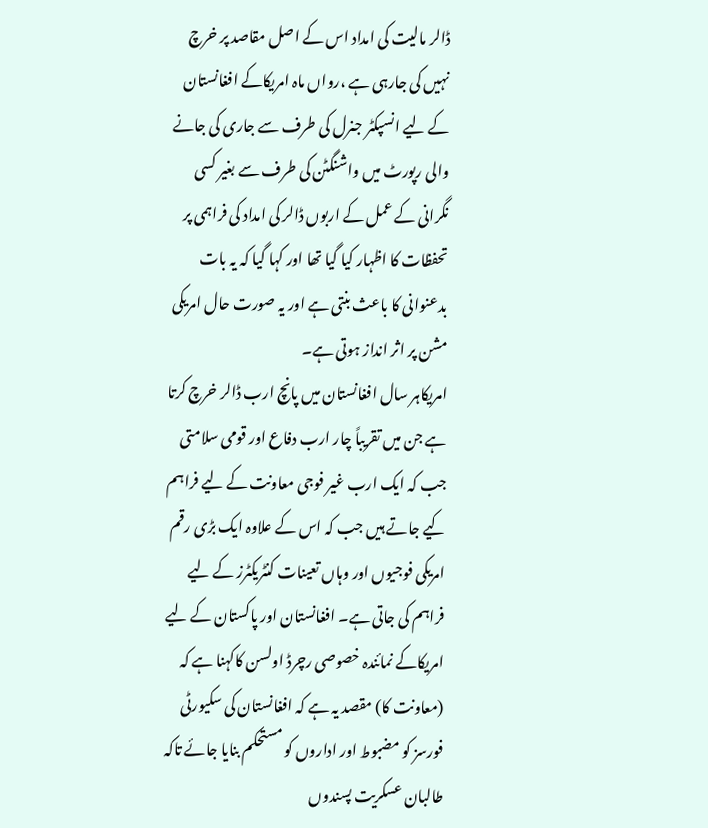ڈالر مالیت کی امداد اس کے اصل مقاصد پر خرچ نہیں کی جارہی ہے ،رواں ماہ امریکاکے افغانستان کے لیے انسپکٹر جنرل کی طرف سے جاری کی جانے والی رپورٹ میں واشنگٹن کی طرف سے بغیر کسی نگرانی کے عمل کے اربوں ڈالر کی امداد کی فراہمی پر تحفظات کا اظہار کیا گیا تھا اور کہا گیا کہ یہ بات بدعنوانی کا باعث بنتی ہے اور یہ صورت حال امریکی مشن پر اثر انداز ہوتی ہے۔
امریکاہر سال افغانستان میں پانچ ارب ڈالر خرچ کرتا ہے جن میں تقریباً چار ارب دفاع اور قومی سلامتی جب کہ ایک ارب غیر فوجی معاونت کے لیے فراہم کیے جاتے ہیں جب کہ اس کے علاوہ ایک بڑی رقم امریکی فوجیوں اور وہاں تعینات کنٹریکٹرز کے لیے فراہم کی جاتی ہے۔ افغانستان اور پاکستان کے لیے امریکاکے نمائندہ خصوصی رچرڈ اولسن کاکہنا ہے کہ (معاونت کا) مقصد یہ ہے کہ افغانستان کی سکیورٹی فورسز کو مضبوط اور اداروں کو مستحکم بنایا جائے تاکہ طالبان عسکریت پسندوں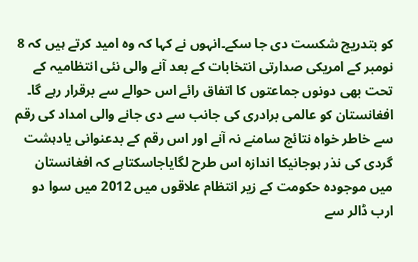کو بتدریج شکست دی جا سکے۔انہوں نے کہا کہ وہ امید کرتے ہیں کہ 8 نومبر کے امریکی صدارتی انتخابات کے بعد آنے والی نئی انتظامیہ کے تحت بھی دونوں جماعتوں کا اتفاق رائے اس حوالے سے برقرار رہے گا۔
افغانستان کو عالمی برادری کی جانب سے دی جانے والی امداد کی رقم سے خاطر خواہ نتائج سامنے نہ آنے اور اس رقم کے بدعنوانی یادہشت گردی کی نذر ہوجانیکا اندازہ اس طرح لگایاجاسکتاہے کہ افغانستان میں موجودہ حکومت کے زیر انتظام علاقوں میں 2012 میں سوا دو ارب ڈالر سے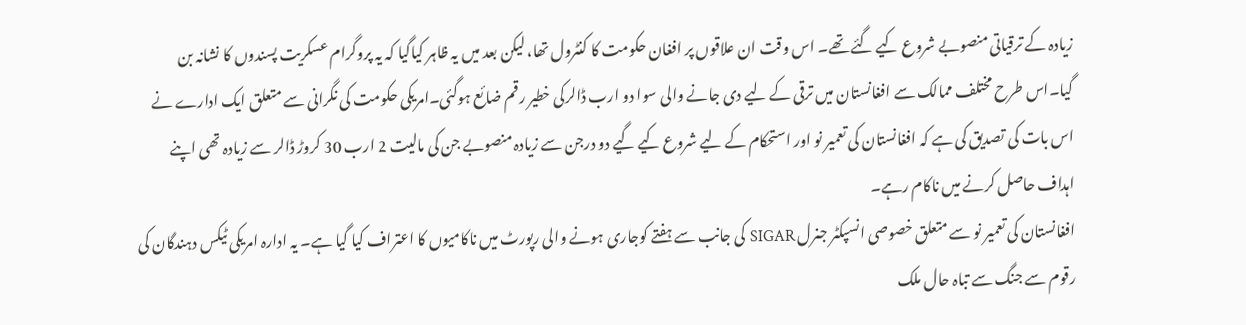زیادہ کے ترقیاتی منصوبے شروع کیے گئے تھے۔ اس وقت ان علاقوں پر افغان حکومت کا کنٹرول تھا، لیکن بعد میں یہ ظاہر کیاگیا کہ یہ پروگرام عسکریت پسندوں کا نشانہ بن گیا۔اس طرح مختلف ممالک سے افغانستان میں ترقی کے لیے دی جانے والی سوا دو ارب ڈالرکی خطیر رقم ضائع ہوگئی۔امریکی حکومت کی نگرانی سے متعلق ایک ادارے نے اس بات کی تصدیق کی ہے کہ افغانستان کی تعمیر نو اور استحکام کے لیے شروع کیے گیے دو درجن سے زیادہ منصوبے جن کی مالیت 2 ارب 30 کروڑ ڈالر سے زیادہ تھی اپنے اہداف حاصل کرنے میں ناکام رہے۔
افغانستان کی تعمیر نو سے متعلق خصوصی انسپکٹر جنرل SIGAR کی جانب سے ہفتے کوجاری ہونے والی رپورٹ میں ناکامیوں کا اعتراف کیا گیا ہے۔ یہ ادارہ امریکی ٹیکس دہندگان کی رقوم سے جنگ سے تباہ حال ملک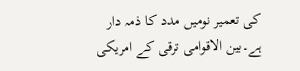کی تعمیر نومیں مدد کا ذمہ دار ہے۔بین الاقوامی ترقی کے امریکی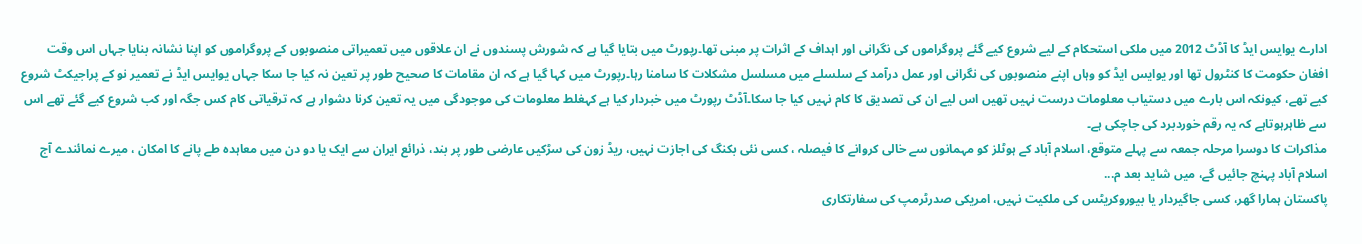ادارے یوایس ایڈ کا آڈٹ 2012 میں ملکی استحکام کے لیے شروع کیے گئے پروگراموں کی نگرانی اور اہداف کے اثرات پر مبنی تھا۔رپورٹ میں بتایا گیا ہے کہ شورش پسندوں نے ان علاقوں میں تعمیراتی منصوبوں کے پروگراموں کو اپنا نشانہ بنایا جہاں اس وقت افغان حکومت کا کنٹرول تھا اور یوایس ایڈ کو وہاں اپنے منصوبوں کی نگرانی اور عمل درآمد کے سلسلے میں مسلسل مشکلات کا سامنا رہا۔رپورٹ میں کہا گیا ہے کہ ان مقامات کا صحیح طور پر تعین نہ کیا جا سکا جہاں یوایس ایڈ نے تعمیر نو کے پراجیکٹ شروع کیے تھے، کیونکہ اس بارے میں دستیاب معلومات درست نہیں تھیں اس لیے ان کی تصدیق کا کام نہیں کیا جا سکا۔آڈٹ رپورٹ میں خبردار کیا ہے کہغلط معلومات کی موجودگی میں یہ تعین کرنا دشوار ہے کہ ترقیاتی کام کس جگہ اور کب شروع کیے گئے تھے اس سے ظاہرہوتاہے کہ یہ رقم خوردبرد کی جاچکی ہے۔
مذاکرات کا دوسرا مرحلہ جمعہ سے پہلے متوقع، اسلام آباد کے ہوٹلز کو مہمانوں سے خالی کروانے کا فیصلہ ، کسی نئی بکنگ کی اجازت نہیں، ریڈ زون کی سڑکیں عارضی طور پر بند، ذرائع ایران سے ایک یا دو دن میں معاہدہ طے پانے کا امکان ، میرے نمائندے آج اسلام آباد پہنچ جائیں گے، میں شاید بعد م...
پاکستان ہمارا گھر، کسی جاگیردار یا بیوروکریٹس کی ملکیت نہیں، امریکی صدرٹرمپ کی سفارتکاری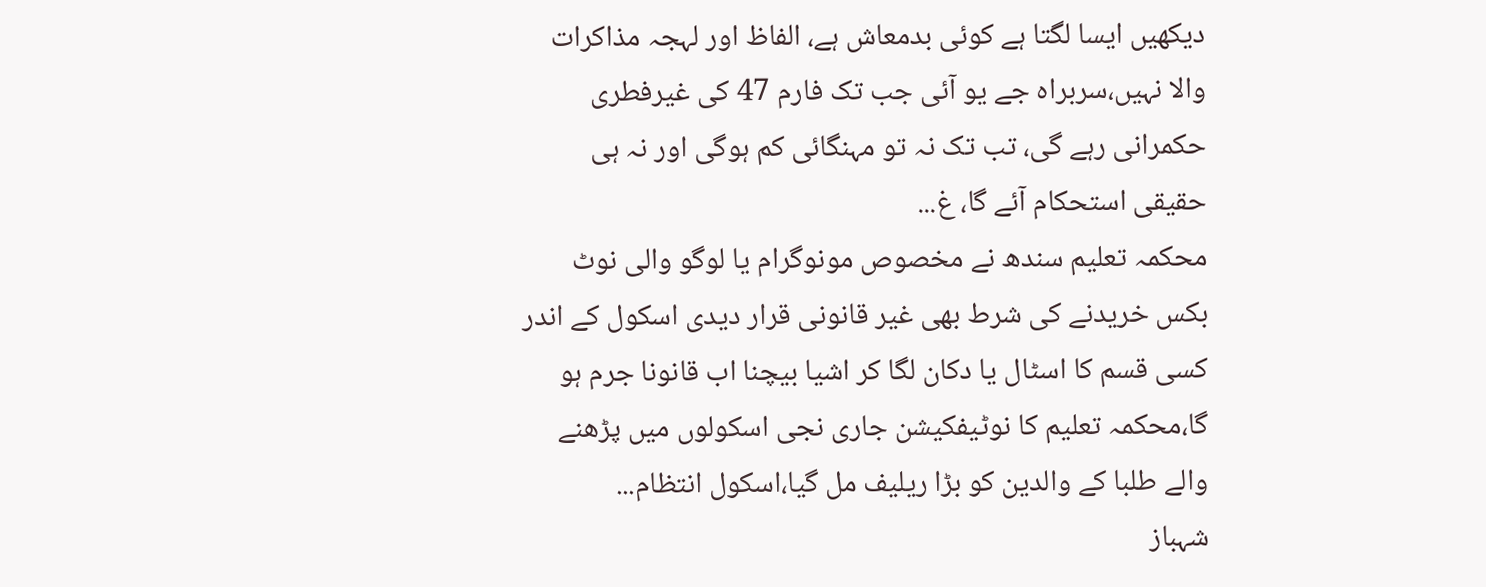دیکھیں ایسا لگتا ہے کوئی بدمعاش ہے، الفاظ اور لہجہ مذاکرات والا نہیں،سربراہ جے یو آئی جب تک فارم 47 کی غیرفطری حکمرانی رہے گی، تب تک نہ تو مہنگائی کم ہوگی اور نہ ہی حقیقی استحکام آئے گا، غ...
محکمہ تعلیم سندھ نے مخصوص مونوگرام یا لوگو والی نوٹ بکس خریدنے کی شرط بھی غیر قانونی قرار دیدی اسکول کے اندر کسی قسم کا اسٹال یا دکان لگا کر اشیا بیچنا اب قانونا جرم ہو گا،محکمہ تعلیم کا نوٹیفکیشن جاری نجی اسکولوں میں پڑھنے والے طلبا کے والدین کو بڑا ریلیف مل گیا،اسکول انتظام...
شہباز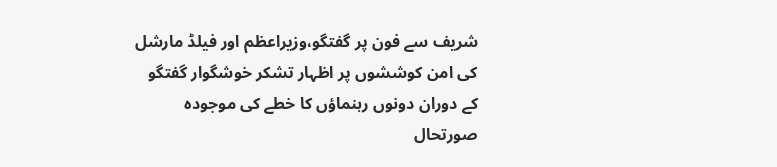شریف سے فون پر گفتگو،وزیراعظم اور فیلڈ مارشل کی امن کوششوں پر اظہار تشکر خوشگوار گفتگو کے دوران دونوں رہنماؤں کا خطے کی موجودہ صورتحال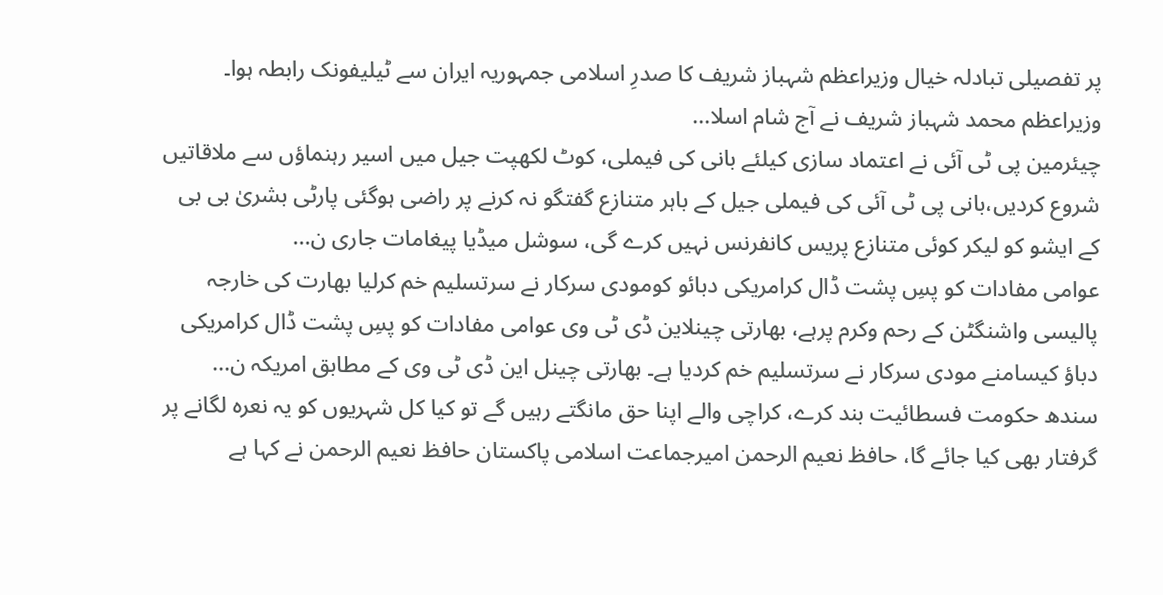پر تفصیلی تبادلہ خیال وزیراعظم شہباز شریف کا صدرِ اسلامی جمہوریہ ایران سے ٹیلیفونک رابطہ ہوا۔ وزیراعظم محمد شہباز شریف نے آج شام اسلا...
چیئرمین پی ٹی آئی نے اعتماد سازی کیلئے بانی کی فیملی، کوٹ لکھپت جیل میں اسیر رہنماؤں سے ملاقاتیں شروع کردیں،بانی پی ٹی آئی کی فیملی جیل کے باہر متنازع گفتگو نہ کرنے پر راضی ہوگئی پارٹی بشریٰ بی بی کے ایشو کو لیکر کوئی متنازع پریس کانفرنس نہیں کرے گی، سوشل میڈیا پیغامات جاری ن...
عوامی مفادات کو پسِ پشت ڈال کرامریکی دبائو کومودی سرکار نے سرتسلیم خم کرلیا بھارت کی خارجہ پالیسی واشنگٹن کے رحم وکرم پرہے، بھارتی چینلاین ڈی ٹی وی عوامی مفادات کو پسِ پشت ڈال کرامریکی دباؤ کیسامنے مودی سرکار نے سرتسلیم خم کردیا ہے۔ بھارتی چینل این ڈی ٹی وی کے مطابق امریکہ ن...
سندھ حکومت فسطائیت بند کرے، کراچی والے اپنا حق مانگتے رہیں گے تو کیا کل شہریوں کو یہ نعرہ لگانے پر گرفتار بھی کیا جائے گا، حافظ نعیم الرحمن امیرجماعت اسلامی پاکستان حافظ نعیم الرحمن نے کہا ہے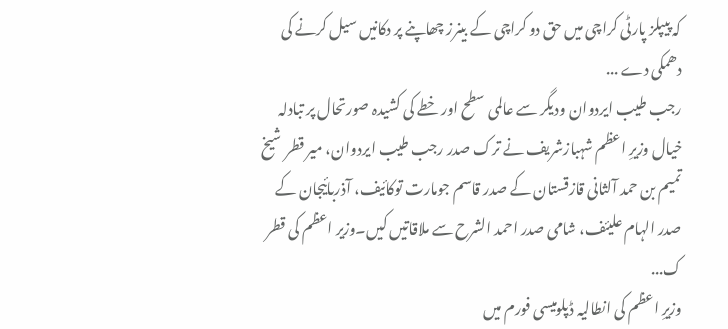کہ پیپلز پارٹی کراچی میں حق دو کراچی کے بینرز چھاپنے پر دکانیں سیل کرنے کی دھمکی دے ...
رجب طیب ایردوان ودیگر سے عالمی سطح اور خطے کی کشیدہ صورتحال پر تبادلہ خیال وزیرِ اعظم شہبازشریف نے ترک صدر رجب طیب ایردوان، میر قطر شیخ تمیم بن حمد آلثانی قازقستان کے صدر قاسم جومارت توکائیف، آذربائیجان کے صدر الہام علیئف، شامی صدر احمد الشرح سے ملاقاتیں کیں۔وزیر اعظم کی قطر ک...
وزیرِ اعظم کی انطالیہ ڈپلومیسی فورم میں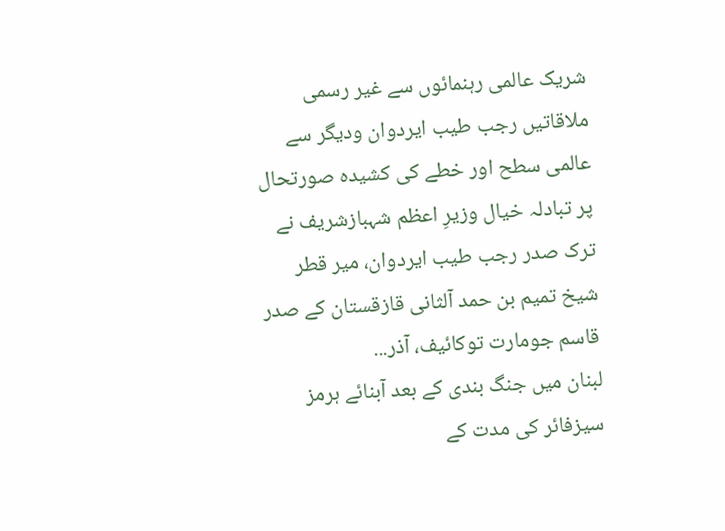شریک عالمی رہنمائوں سے غیر رسمی ملاقاتیں رجب طیب ایردوان ودیگر سے عالمی سطح اور خطے کی کشیدہ صورتحال پر تبادلہ خیال وزیرِ اعظم شہبازشریف نے ترک صدر رجب طیب ایردوان، میر قطر شیخ تمیم بن حمد آلثانی قازقستان کے صدر قاسم جومارت توکائیف، آذر...
لبنان میں جنگ بندی کے بعد آبنائے ہرمز سیزفائر کی مدت کے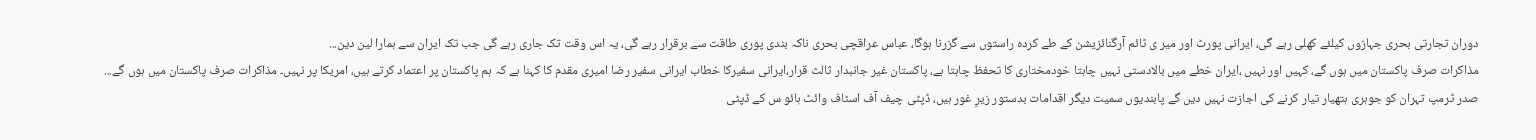دوران تجارتی بحری جہازوں کیلئے کھلی رہے گی، ایرانی پورٹ اور میر ی ٹائم آرگنائزیشن کے طے کردہ راستوں سے گزرنا ہوگا، عباس عراقچی بحری ناکہ بندی پوری طاقت سے برقرار رہے گی، یہ اس وقت تک جاری رہے گی جب تک ایران سے ہمارا لین دین...
مذاکرات صرف پاکستان میں ہوں گے، کہیں اور نہیں ،ایران خطے میں بالادستی نہیں چاہتا خودمختاری کا تحفظ چاہتا ہے، پاکستان غیر جانبدار ثالث قرار،ایرانی سفیرکا خطاب ایرانی سفیر رضا امیری مقدم کا کہنا ہے کہ ہم پاکستان پر اعتماد کرتے ہیں، امریکا پر نہیں۔ مذاکرات صرف پاکستان میں ہوں گے...
صدر ٹرمپ تہران کو جوہری ہتھیار تیار کرنے کی اجازت نہیں دیں گے پابندیوں سمیت دیگر اقدامات بدستور زیرِ غور ہیں، ڈپٹی چیف آف اسٹاف وائٹ ہائو س کے ڈپٹی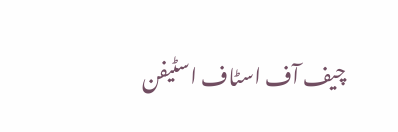چیف آف اسٹاف اسٹیفن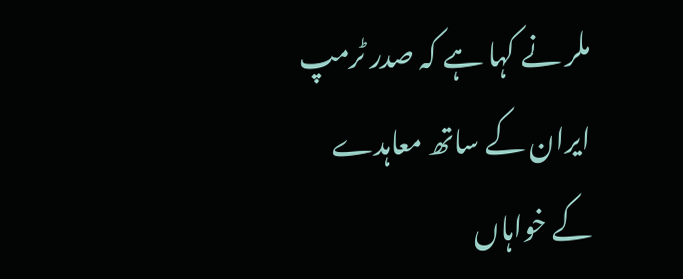ملر نے کہا ہے کہ صدر ٹرمپ ایران کے ساتھ معاہدے کے خواہاں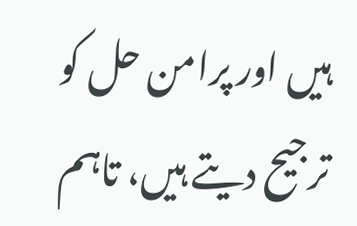ہیں اور پرامن حل کو ترجیح دیتے ہیں، تاہم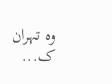وہ تہران ک...